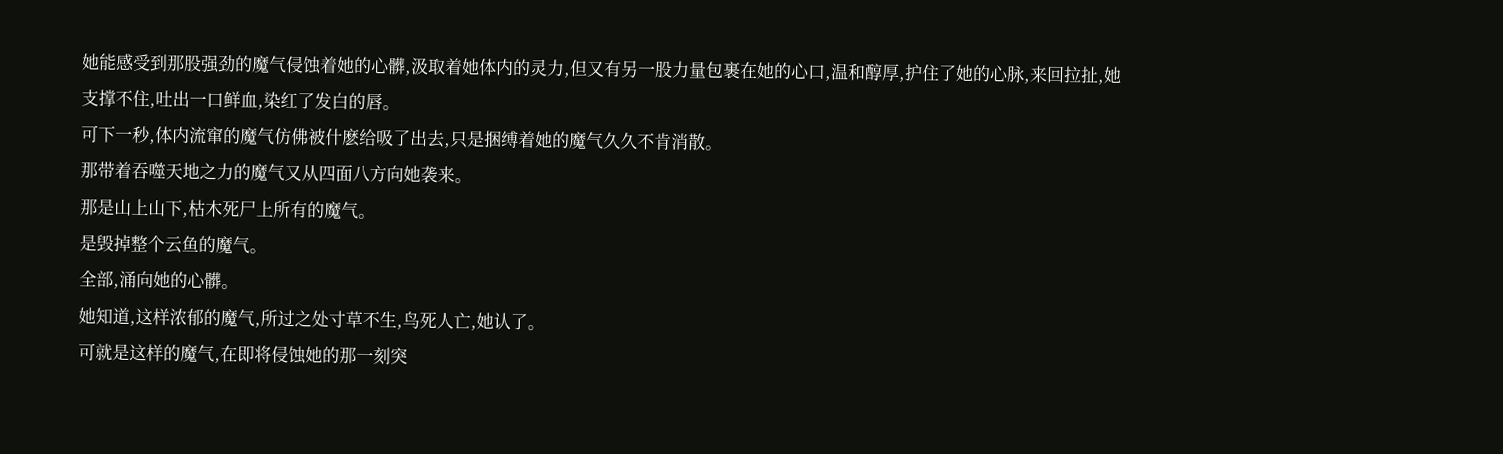她能感受到那股强劲的魔气侵蚀着她的心髒,汲取着她体内的灵力,但又有另一股力量包裹在她的心口,温和醇厚,护住了她的心脉,来回拉扯,她支撑不住,吐出一口鲜血,染红了发白的唇。
可下一秒,体内流窜的魔气仿佛被什麽给吸了出去,只是捆缚着她的魔气久久不肯消散。
那带着吞噬天地之力的魔气又从四面八方向她袭来。
那是山上山下,枯木死尸上所有的魔气。
是毁掉整个云鱼的魔气。
全部,涌向她的心髒。
她知道,这样浓郁的魔气,所过之处寸草不生,鸟死人亡,她认了。
可就是这样的魔气,在即将侵蚀她的那一刻突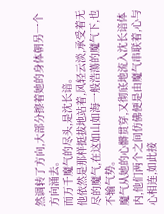然调转了方向,大部分擦着她的身体朝另一个方向涌去。
而万千魔气的尽头,是沈长谙。
他依然是那样挺拔地站着,风轻云淡,承受着无尽的魔气,在这如山如海一般浩蕩的魔气下,也不输气势。
魔气从她的心髒贯穿,又彻底地流入沈长谙体内,他们两个之间仿佛便是由魔气串联着,心与心相连,如此接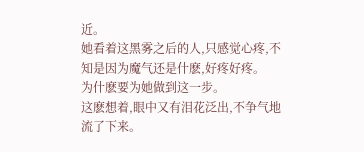近。
她看着这黑雾之后的人,只感觉心疼,不知是因为魔气还是什麽,好疼好疼。
为什麽要为她做到这一步。
这麽想着,眼中又有泪花泛出,不争气地流了下来。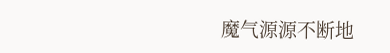魔气源源不断地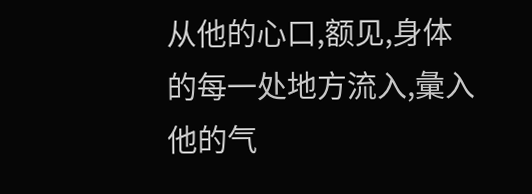从他的心口,额见,身体的每一处地方流入,彙入他的气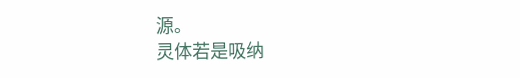源。
灵体若是吸纳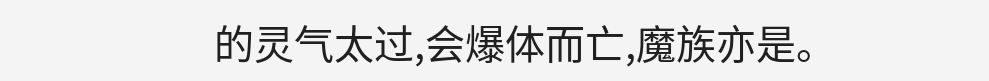的灵气太过,会爆体而亡,魔族亦是。